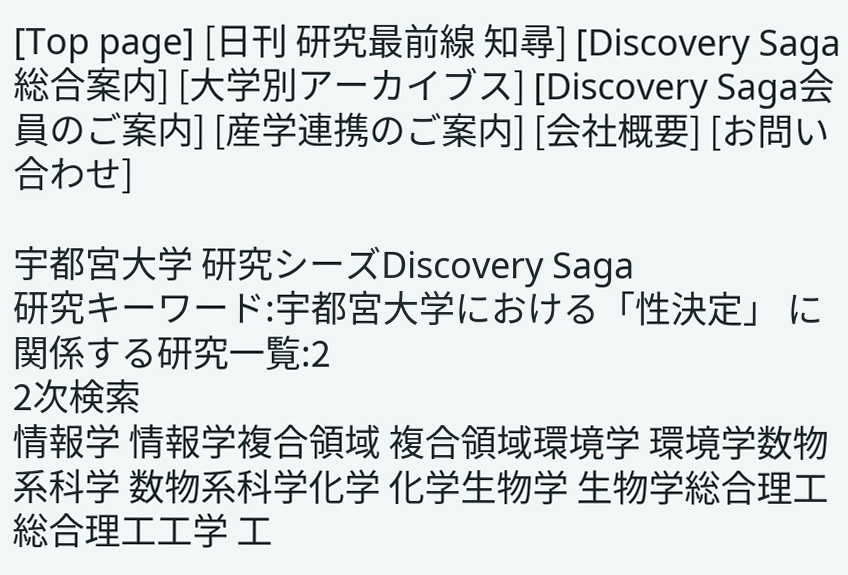[Top page] [日刊 研究最前線 知尋] [Discovery Saga総合案内] [大学別アーカイブス] [Discovery Saga会員のご案内] [産学連携のご案内] [会社概要] [お問い合わせ]

宇都宮大学 研究シーズDiscovery Saga
研究キーワード:宇都宮大学における「性決定」 に関係する研究一覧:2
2次検索
情報学 情報学複合領域 複合領域環境学 環境学数物系科学 数物系科学化学 化学生物学 生物学総合理工 総合理工工学 工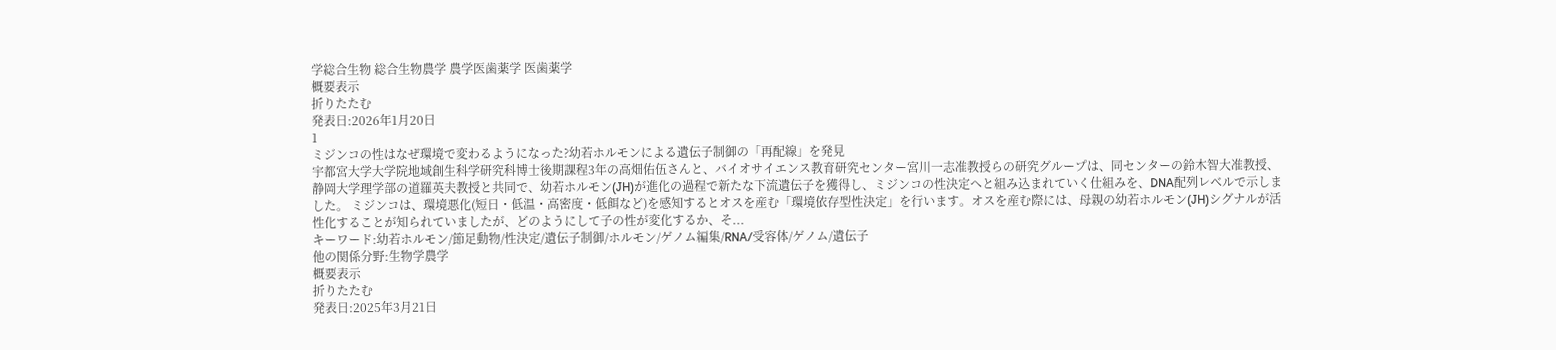学総合生物 総合生物農学 農学医歯薬学 医歯薬学
概要表示
折りたたむ
発表日:2026年1月20日
1
ミジンコの性はなぜ環境で変わるようになった?幼若ホルモンによる遺伝子制御の「再配線」を発見
宇都宮大学大学院地域創生科学研究科博士後期課程3年の高畑佑伍さんと、バイオサイエンス教育研究センター宮川一志准教授らの研究グループは、同センターの鈴木智大准教授、静岡大学理学部の道羅英夫教授と共同で、幼若ホルモン(JH)が進化の過程で新たな下流遺伝子を獲得し、ミジンコの性決定へと組み込まれていく仕組みを、DNA配列レベルで示しました。 ミジンコは、環境悪化(短日・低温・高密度・低餌など)を感知するとオスを産む「環境依存型性決定」を行います。オスを産む際には、母親の幼若ホルモン(JH)シグナルが活性化することが知られていましたが、どのようにして子の性が変化するか、そ...
キーワード:幼若ホルモン/節足動物/性決定/遺伝子制御/ホルモン/ゲノム編集/RNA/受容体/ゲノム/遺伝子
他の関係分野:生物学農学
概要表示
折りたたむ
発表日:2025年3月21日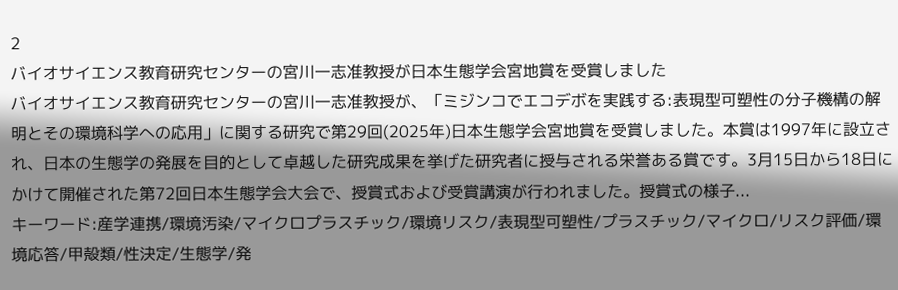2
バイオサイエンス教育研究センターの宮川一志准教授が日本生態学会宮地賞を受賞しました
バイオサイエンス教育研究センターの宮川一志准教授が、「ミジンコでエコデボを実践する:表現型可塑性の分子機構の解明とその環境科学への応用」に関する研究で第29回(2025年)日本生態学会宮地賞を受賞しました。本賞は1997年に設立され、日本の生態学の発展を目的として卓越した研究成果を挙げた研究者に授与される栄誉ある賞です。3月15日から18日にかけて開催された第72回日本生態学会大会で、授賞式および受賞講演が行われました。授賞式の様子...
キーワード:産学連携/環境汚染/マイクロプラスチック/環境リスク/表現型可塑性/プラスチック/マイクロ/リスク評価/環境応答/甲殻類/性決定/生態学/発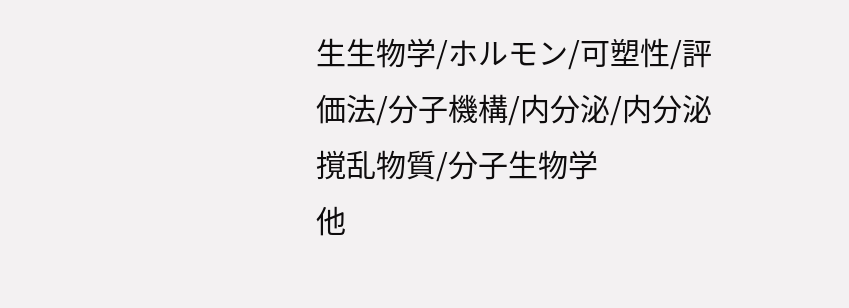生生物学/ホルモン/可塑性/評価法/分子機構/内分泌/内分泌撹乱物質/分子生物学
他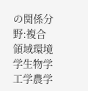の関係分野:複合領域環境学生物学工学農学